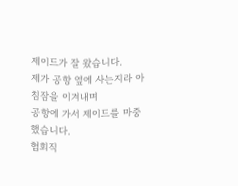제이드가 잘 왔습니다.
제가 공항 옆에 사는지라 아침잠을 이겨내며
공항에 가서 제이드를 마중 했습니다.
협회직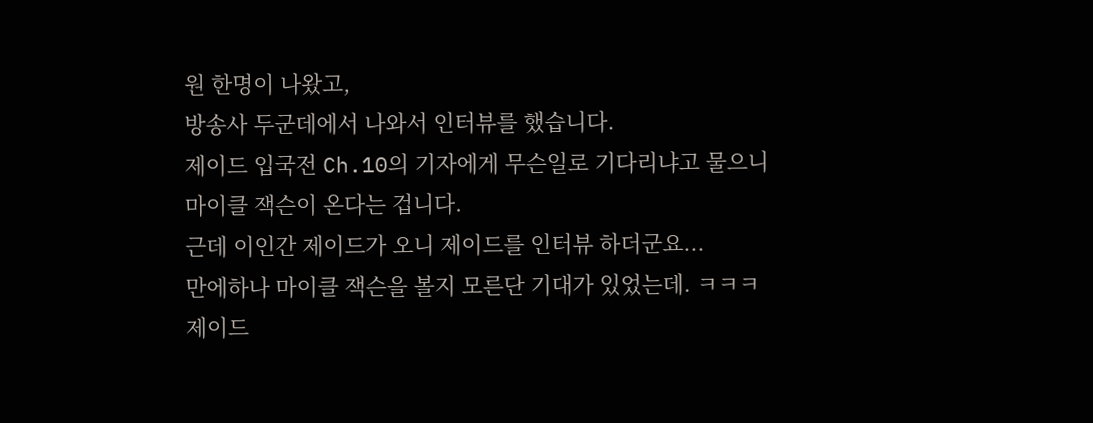원 한명이 나왔고,
방송사 두군데에서 나와서 인터뷰를 했습니다.
제이드 입국전 Ch.10의 기자에게 무슨일로 기다리냐고 물으니
마이클 잭슨이 온다는 겁니다.
근데 이인간 제이드가 오니 제이드를 인터뷰 하더군요...
만에하나 마이클 잭슨을 볼지 모른단 기대가 있었는데. ㅋㅋㅋ
제이드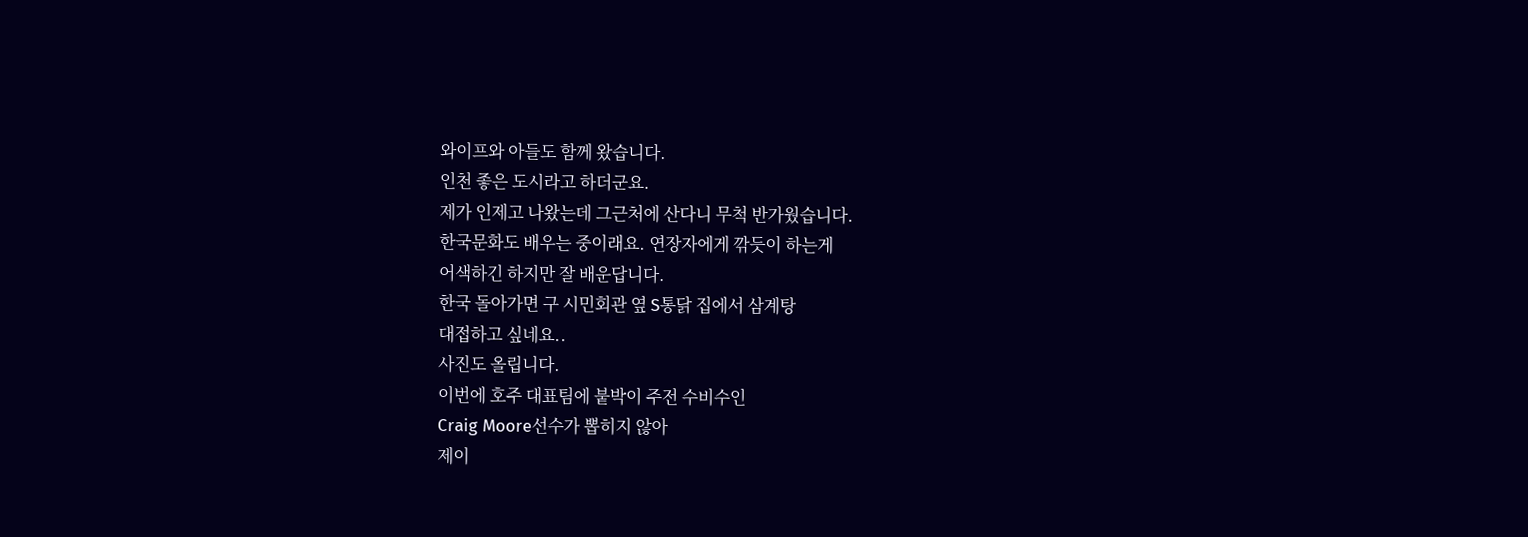와이프와 아들도 함께 왔습니다.
인천 좋은 도시라고 하더군요.
제가 인제고 나왔는데 그근처에 산다니 무척 반가웠습니다.
한국문화도 배우는 중이래요. 연장자에게 깎듯이 하는게
어색하긴 하지만 잘 배운답니다.
한국 돌아가면 구 시민회관 옆 S통닭 집에서 삼계탕
대접하고 싶네요..
사진도 올립니다.
이번에 호주 대표팀에 붙박이 주전 수비수인
Craig Moore선수가 뽑히지 않아
제이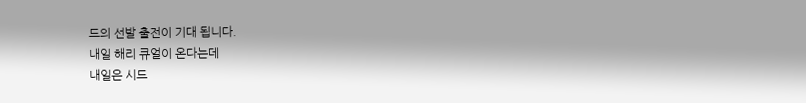드의 선발 출전이 기대 됩니다.
내일 해리 큐얼이 온다는데
내일은 시드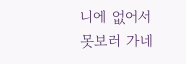니에 없어서
못보러 가네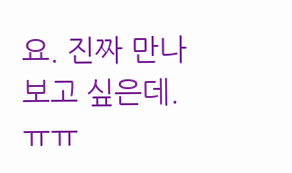요. 진짜 만나보고 싶은데.ㅠㅠ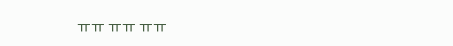ㅠㅠ ㅠㅠ ㅠㅠ